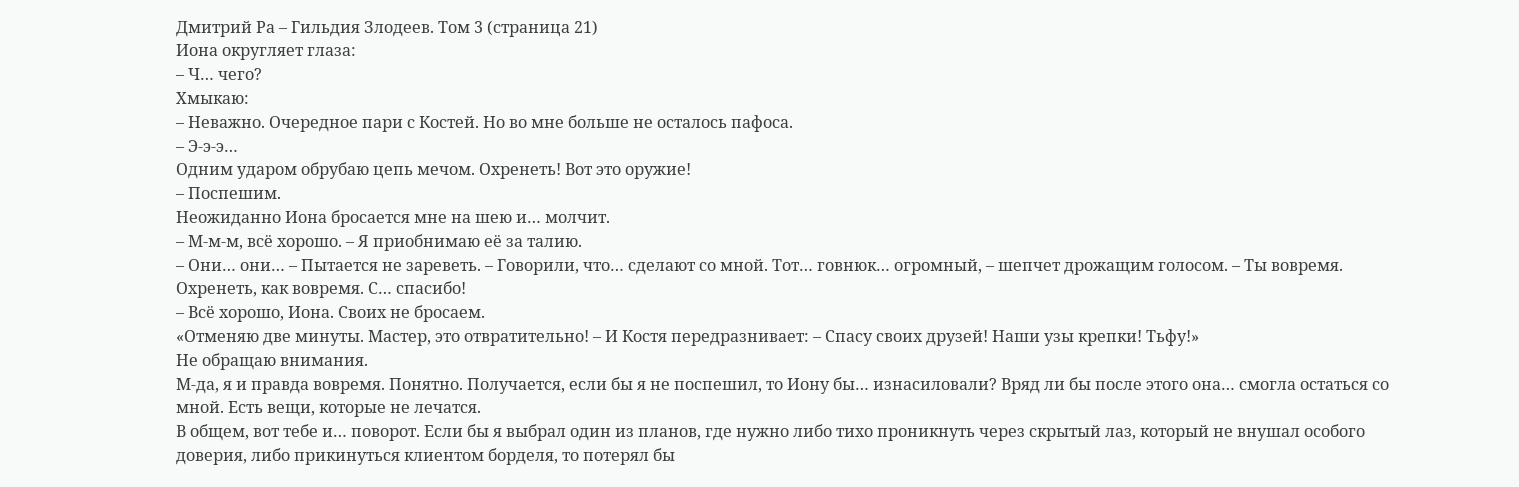Дмитрий Ра – Гильдия Злодеев. Том 3 (страница 21)
Иона округляет глаза:
– Ч… чего?
Хмыкаю:
– Неважно. Очередное пари с Костей. Но во мне больше не осталось пафоса.
– Э-э-э…
Одним ударом обрубаю цепь мечом. Охренеть! Вот это оружие!
– Поспешим.
Неожиданно Иона бросается мне на шею и… молчит.
– М-м-м, всё хорошо. – Я приобнимаю её за талию.
– Они… они… – Пытается не зареветь. – Говорили, что… сделают со мной. Тот… говнюк… огромный, – шепчет дрожащим голосом. – Ты вовремя. Охренеть, как вовремя. С… спасибо!
– Всё хорошо, Иона. Своих не бросаем.
«Отменяю две минуты. Мастер, это отвратительно! – И Костя передразнивает: – Спасу своих друзей! Наши узы крепки! Тьфу!»
Не обращаю внимания.
М-да, я и правда вовремя. Понятно. Получается, если бы я не поспешил, то Иону бы… изнасиловали? Вряд ли бы после этого она… смогла остаться со мной. Есть вещи, которые не лечатся.
В общем, вот тебе и… поворот. Если бы я выбрал один из планов, где нужно либо тихо проникнуть через скрытый лаз, который не внушал особого доверия, либо прикинуться клиентом борделя, то потерял бы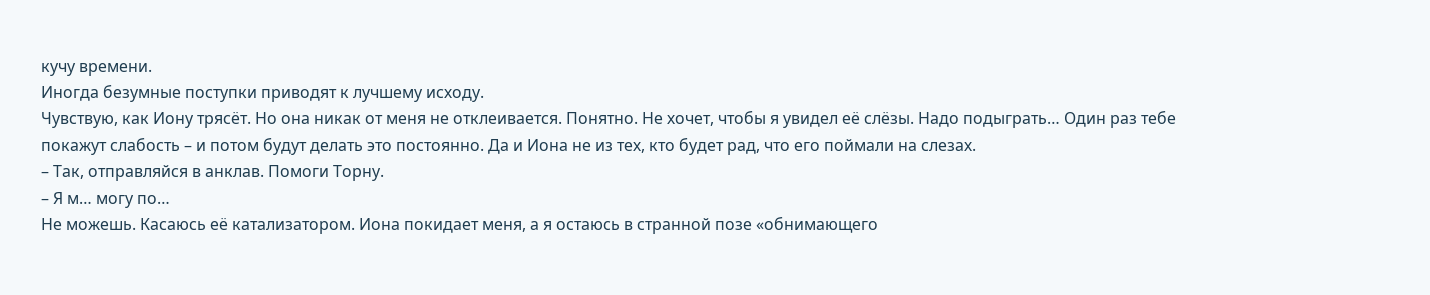кучу времени.
Иногда безумные поступки приводят к лучшему исходу.
Чувствую, как Иону трясёт. Но она никак от меня не отклеивается. Понятно. Не хочет, чтобы я увидел её слёзы. Надо подыграть… Один раз тебе покажут слабость – и потом будут делать это постоянно. Да и Иона не из тех, кто будет рад, что его поймали на слезах.
– Так, отправляйся в анклав. Помоги Торну.
– Я м… могу по…
Не можешь. Касаюсь её катализатором. Иона покидает меня, а я остаюсь в странной позе «обнимающего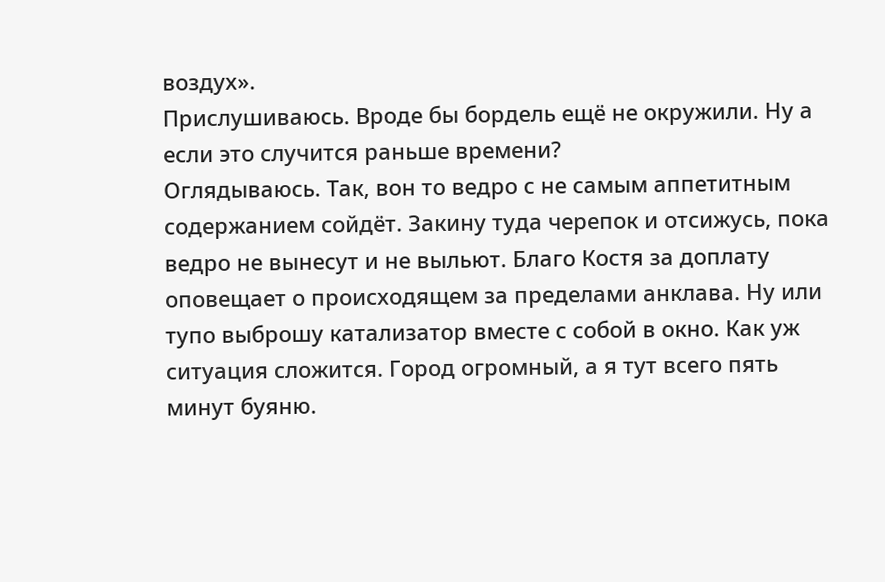воздух».
Прислушиваюсь. Вроде бы бордель ещё не окружили. Ну а если это случится раньше времени?
Оглядываюсь. Так, вон то ведро с не самым аппетитным содержанием сойдёт. Закину туда черепок и отсижусь, пока ведро не вынесут и не выльют. Благо Костя за доплату оповещает о происходящем за пределами анклава. Ну или тупо выброшу катализатор вместе с собой в окно. Как уж ситуация сложится. Город огромный, а я тут всего пять минут буяню.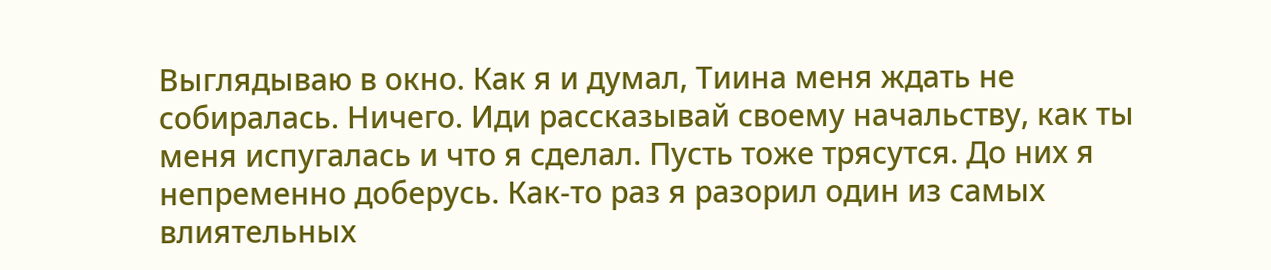Выглядываю в окно. Как я и думал, Тиина меня ждать не собиралась. Ничего. Иди рассказывай своему начальству, как ты меня испугалась и что я сделал. Пусть тоже трясутся. До них я непременно доберусь. Как-то раз я разорил один из самых влиятельных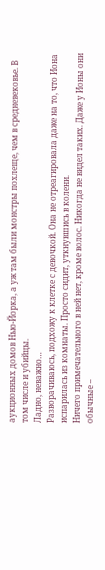аукционных домов Нью-Йорка, а уж там были монстры похлеще, чем в средневековье. В том числе и убийцы.
Ладно, неважно…
Разворачиваюсь, подхожу к клетке с девочкой. Она не отреагировала даже на то, что Иона испарилась из комнаты. Просто сидит, уткнувшись в колени.
Ничего примечательного в ней нет, кроме волос. Никогда не видел таких. Даже у Ионы они обычные –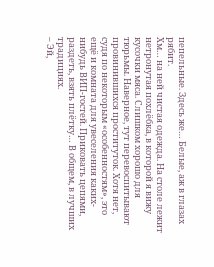пепельные. Здесь же… Белые, аж в глазах рябит.
Хм… на ней чистая одежда. На столе лежит нетронутая похлёбка, в которой я вижу кусочки мяса. Слишком хорошо для тюрьмы. Наверное, тут перевоспитывают провинившихся проституток. Хотя нет, судя по некоторым «особенностям», это ещё и комната для увеселения каких-нибудь ВИП-гостей. Приковать цепями, раздеть, взять плётку… В общем, в лучших традициях.
– Эй,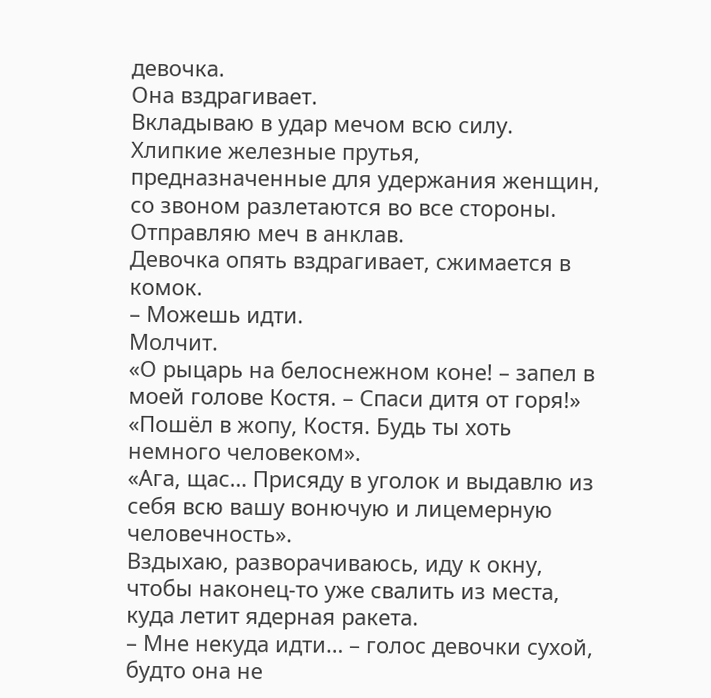девочка.
Она вздрагивает.
Вкладываю в удар мечом всю силу. Хлипкие железные прутья, предназначенные для удержания женщин, со звоном разлетаются во все стороны. Отправляю меч в анклав.
Девочка опять вздрагивает, сжимается в комок.
– Можешь идти.
Молчит.
«О рыцарь на белоснежном коне! – запел в моей голове Костя. – Спаси дитя от горя!»
«Пошёл в жопу, Костя. Будь ты хоть немного человеком».
«Ага, щас… Присяду в уголок и выдавлю из себя всю вашу вонючую и лицемерную человечность».
Вздыхаю, разворачиваюсь, иду к окну, чтобы наконец-то уже свалить из места, куда летит ядерная ракета.
– Мне некуда идти… – голос девочки сухой, будто она не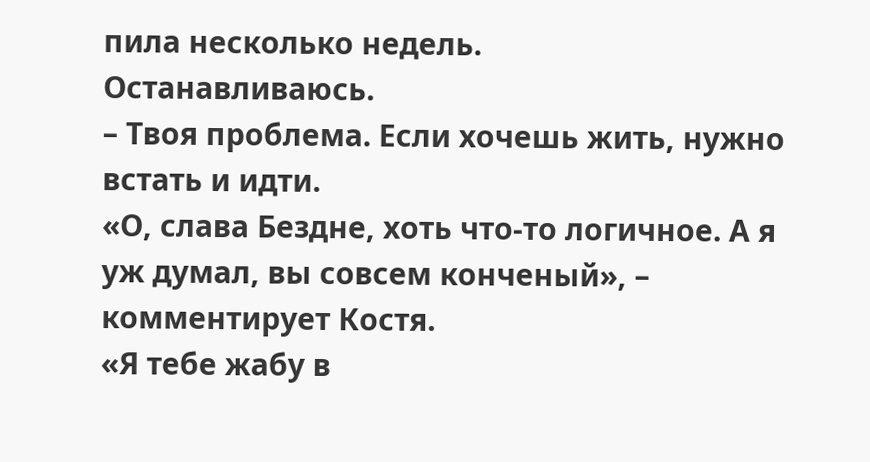пила несколько недель.
Останавливаюсь.
– Твоя проблема. Если хочешь жить, нужно встать и идти.
«О, слава Бездне, хоть что-то логичное. А я уж думал, вы совсем конченый», – комментирует Костя.
«Я тебе жабу в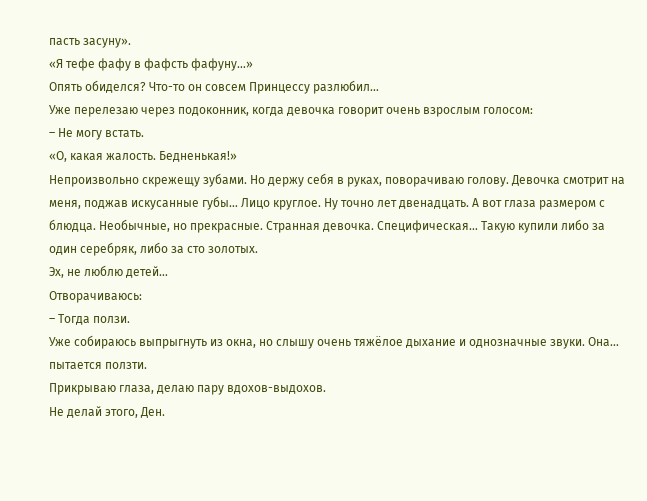пасть засуну».
«Я тефе фафу в фафсть фафуну…»
Опять обиделся? Что-то он совсем Принцессу разлюбил…
Уже перелезаю через подоконник, когда девочка говорит очень взрослым голосом:
– Не могу встать.
«О, какая жалость. Бедненькая!»
Непроизвольно скрежещу зубами. Но держу себя в руках, поворачиваю голову. Девочка смотрит на меня, поджав искусанные губы… Лицо круглое. Ну точно лет двенадцать. А вот глаза размером с блюдца. Необычные, но прекрасные. Странная девочка. Специфическая… Такую купили либо за один серебряк, либо за сто золотых.
Эх, не люблю детей…
Отворачиваюсь:
– Тогда ползи.
Уже собираюсь выпрыгнуть из окна, но слышу очень тяжёлое дыхание и однозначные звуки. Она… пытается ползти.
Прикрываю глаза, делаю пару вдохов-выдохов.
Не делай этого, Ден.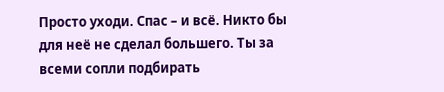Просто уходи. Спас – и всё. Никто бы для неё не сделал большего. Ты за всеми сопли подбирать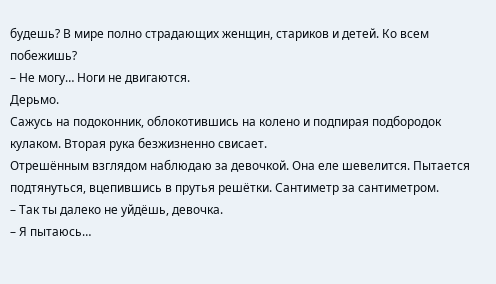будешь? В мире полно страдающих женщин, стариков и детей. Ко всем побежишь?
– Не могу… Ноги не двигаются.
Дерьмо.
Сажусь на подоконник, облокотившись на колено и подпирая подбородок кулаком. Вторая рука безжизненно свисает.
Отрешённым взглядом наблюдаю за девочкой. Она еле шевелится. Пытается подтянуться, вцепившись в прутья решётки. Сантиметр за сантиметром.
– Так ты далеко не уйдёшь, девочка.
– Я пытаюсь…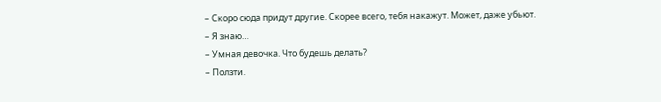– Скоро сюда придут другие. Скорее всего, тебя накажут. Может, даже убьют.
– Я знаю…
– Умная девочка. Что будешь делать?
– Ползти.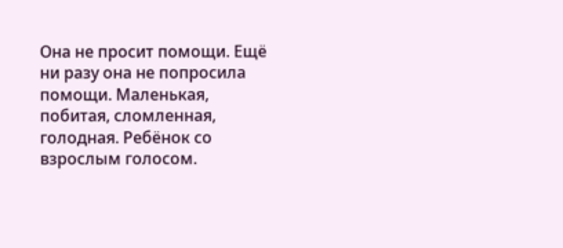Она не просит помощи. Ещё ни разу она не попросила помощи. Маленькая, побитая, сломленная, голодная. Ребёнок со взрослым голосом.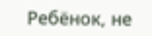Ребёнок, не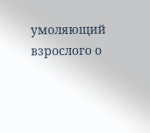умоляющий взрослого о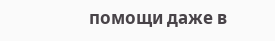помощи даже в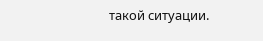такой ситуации.